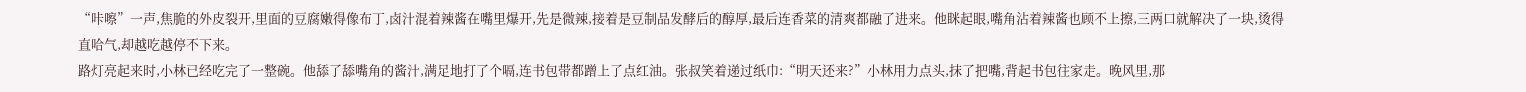“咔嚓”一声,焦脆的外皮裂开,里面的豆腐嫩得像布丁,卤汁混着辣酱在嘴里爆开,先是微辣,接着是豆制品发酵后的醇厚,最后连香菜的清爽都融了进来。他眯起眼,嘴角沾着辣酱也顾不上擦,三两口就解决了一块,烫得直哈气,却越吃越停不下来。
路灯亮起来时,小林已经吃完了一整碗。他舔了舔嘴角的酱汁,满足地打了个嗝,连书包带都蹭上了点红油。张叔笑着递过纸巾:“明天还来?”小林用力点头,抹了把嘴,背起书包往家走。晚风里,那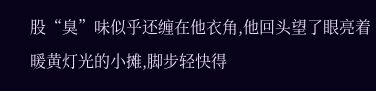股“臭”味似乎还缠在他衣角,他回头望了眼亮着暖黄灯光的小摊,脚步轻快得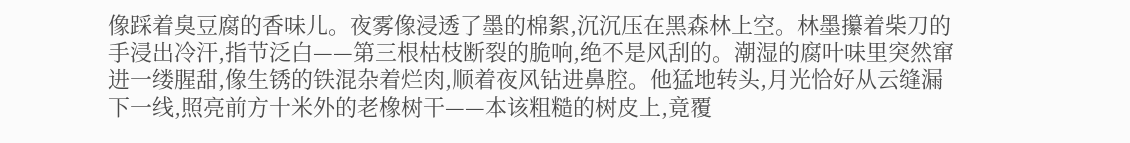像踩着臭豆腐的香味儿。夜雾像浸透了墨的棉絮,沉沉压在黑森林上空。林墨攥着柴刀的手浸出冷汗,指节泛白——第三根枯枝断裂的脆响,绝不是风刮的。潮湿的腐叶味里突然窜进一缕腥甜,像生锈的铁混杂着烂肉,顺着夜风钻进鼻腔。他猛地转头,月光恰好从云缝漏下一线,照亮前方十米外的老橡树干——本该粗糙的树皮上,竟覆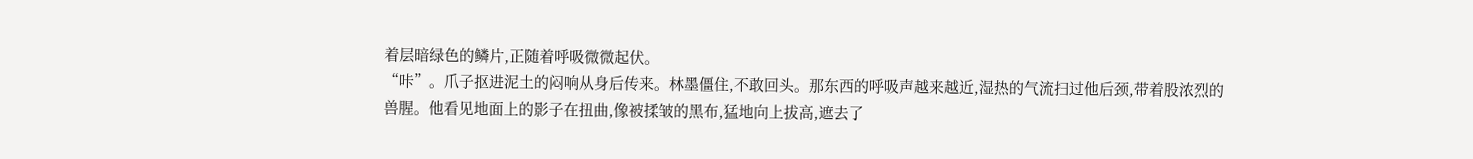着层暗绿色的鳞片,正随着呼吸微微起伏。
“咔”。爪子抠进泥土的闷响从身后传来。林墨僵住,不敢回头。那东西的呼吸声越来越近,湿热的气流扫过他后颈,带着股浓烈的兽腥。他看见地面上的影子在扭曲,像被揉皱的黑布,猛地向上拔高,遮去了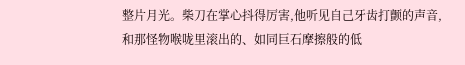整片月光。柴刀在掌心抖得厉害,他听见自己牙齿打颤的声音,和那怪物喉咙里滚出的、如同巨石摩擦般的低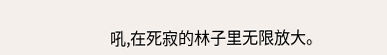吼,在死寂的林子里无限放大。